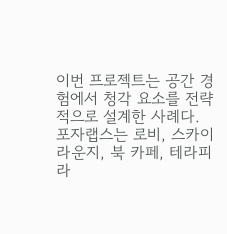이번 프로젝트는 공간 경험에서 청각 요소를 전략적으로 설계한 사례다. 포자랩스는 로비, 스카이라운지, 북 카페, 테라피 라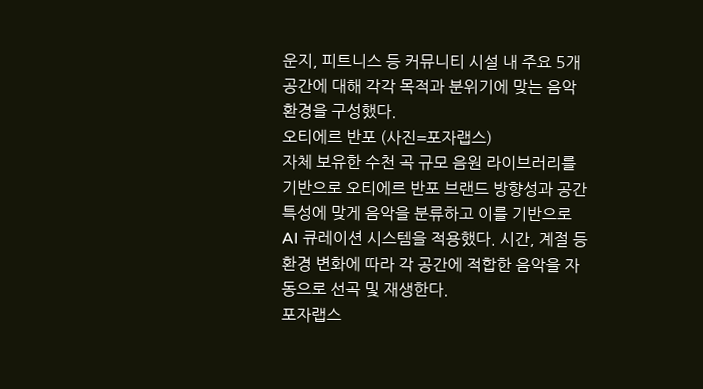운지, 피트니스 등 커뮤니티 시설 내 주요 5개 공간에 대해 각각 목적과 분위기에 맞는 음악 환경을 구성했다.
오티에르 반포 (사진=포자랩스)
자체 보유한 수천 곡 규모 음원 라이브러리를 기반으로 오티에르 반포 브랜드 방향성과 공간 특성에 맞게 음악을 분류하고 이를 기반으로 AI 큐레이션 시스템을 적용했다. 시간, 계절 등 환경 변화에 따라 각 공간에 적합한 음악을 자동으로 선곡 및 재생한다.
포자랩스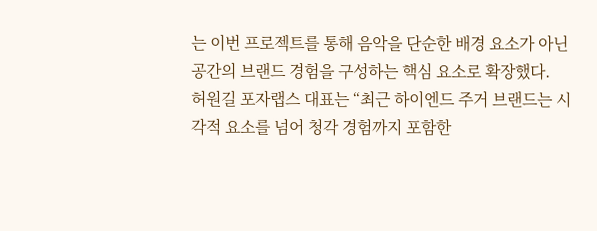는 이번 프로젝트를 통해 음악을 단순한 배경 요소가 아닌 공간의 브랜드 경험을 구성하는 핵심 요소로 확장했다.
허원길 포자랩스 대표는 “최근 하이엔드 주거 브랜드는 시각적 요소를 넘어 청각 경험까지 포함한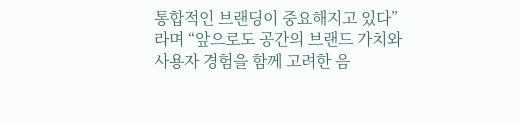통합적인 브랜딩이 중요해지고 있다”라며 “앞으로도 공간의 브랜드 가치와 사용자 경험을 함께 고려한 음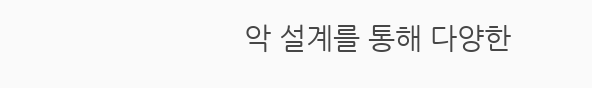악 설계를 통해 다양한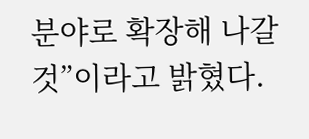분야로 확장해 나갈 것”이라고 밝혔다.